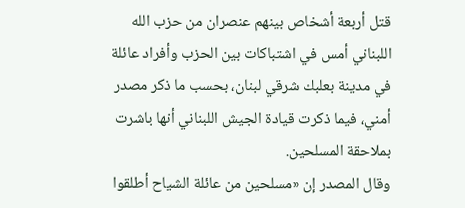قتل أربعة أشخاص بينهم عنصران من حزب الله اللبناني أمس في اشتباكات بين الحزب وأفراد عائلة في مدينة بعلبك شرقي لبنان، بحسب ما ذكر مصدر أمني، فيما ذكرت قيادة الجيش اللبناني أنها باشرت بملاحقة المسلحين.
وقال المصدر إن «مسلحين من عائلة الشياح أطلقوا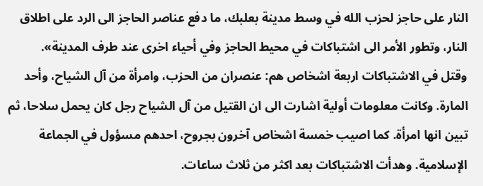النار على حاجز لحزب الله في وسط مدينة بعلبك، ما دفع عناصر الحاجز الى الرد على اطلاق النار، وتطور الأمر الى اشتباكات في محيط الحاجز وفي أحياء اخرى عند طرف المدينة».
وقتل في الاشتباكات اربعة اشخاص هم: عنصران من الحزب، وامرأة من آل الشياح، وأحد المارة. وكانت معلومات أولية اشارت الى ان القتيل من آل الشياح رجل كان يحمل سلاحا، ثم تبين انها امرأة. كما اصيب خمسة اشخاص آخرون بجروح، احدهم مسؤول في الجماعة الإسلامية. وهدأت الاشتباكات بعد اكثر من ثلاث ساعات.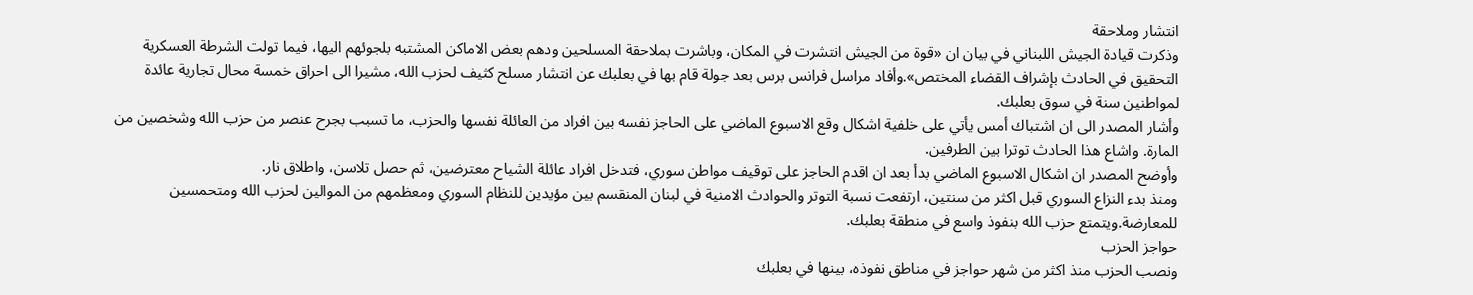انتشار وملاحقة
وذكرت قيادة الجيش اللبناني في بيان ان «قوة من الجيش انتشرت في المكان، وباشرت بملاحقة المسلحين ودهم بعض الاماكن المشتبه بلجوئهم اليها، فيما تولت الشرطة العسكرية التحقيق في الحادث بإشراف القضاء المختص».وأفاد مراسل فرانس برس بعد جولة قام بها في بعلبك عن انتشار مسلح كثيف لحزب الله، مشيرا الى احراق خمسة محال تجارية عائدة لمواطنين سنة في سوق بعلبك.
وأشار المصدر الى ان اشتباك أمس يأتي على خلفية اشكال وقع الاسبوع الماضي على الحاجز نفسه بين افراد من العائلة نفسها والحزب، ما تسبب بجرح عنصر من حزب الله وشخصين من المارة. واشاع هذا الحادث توترا بين الطرفين.
وأوضح المصدر ان اشكال الاسبوع الماضي بدأ بعد ان اقدم الحاجز على توقيف مواطن سوري، فتدخل افراد عائلة الشياح معترضين، ثم حصل تلاسن، واطلاق نار.
ومنذ بدء النزاع السوري قبل اكثر من سنتين، ارتفعت نسبة التوتر والحوادث الامنية في لبنان المنقسم بين مؤيدين للنظام السوري ومعظمهم من الموالين لحزب الله ومتحمسين للمعارضة.ويتمتع حزب الله بنفوذ واسع في منطقة بعلبك.
حواجز الحزب
ونصب الحزب منذ اكثر من شهر حواجز في مناطق نفوذه، بينها في بعلبك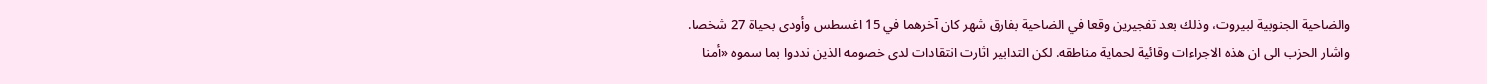والضاحية الجنوبية لبيروت، وذلك بعد تفجيرين وقعا في الضاحية بفارق شهر كان آخرهما في 15 اغسطس وأودى بحياة 27 شخصا.
واشار الحزب الى ان هذه الاجراءات وقائية لحماية مناطقه. لكن التدابير اثارت انتقادات لدى خصومه الذين نددوا بما سموه «أمنا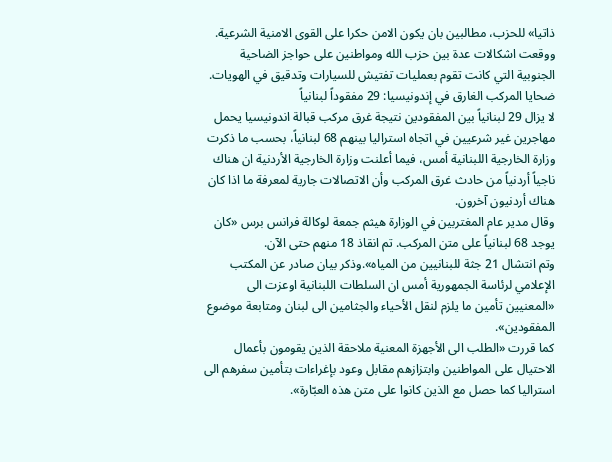ذاتيا» للحزب، مطالبين بان يكون الامن حكرا على القوى الامنية الشرعية.
ووقعت اشكالات عدة بين حزب الله ومواطنين على حواجز الضاحية الجنوبية التي كانت تقوم بعمليات تفتيش للسيارات وتدقيق في الهويات.
ضحايا المركب الغارق في إندونيسيا: 29 مفقوداً لبنانياً
لا يزال 29 لبنانياً بين المفقودين نتيجة غرق مركب قبالة اندونيسيا يحمل مهاجرين غير شرعيين في اتجاه استراليا بينهم 68 لبنانياً، بحسب ما ذكرت وزارة الخارجية اللبنانية أمس، فيما أعلنت وزارة الخارجية الأردنية ان هناك ناجياً أردنياً من حادث غرق المركب وأن الاتصالات جارية لمعرفة ما اذا كان هناك أردنيون آخرون.
وقال مدير عام المغتربين في الوزارة هيثم جمعة لوكالة فرانس برس «كان يوجد 68 لبنانياً على متن المركب. تم انقاذ 18 منهم حتى الآن.
وتم انتشال 21 جثة للبنانيين من المياه».وذكر بيان صادر عن المكتب الإعلامي لرئاسة الجمهورية أمس ان السلطات اللبنانية اوعزت الى «المعنيين تأمين ما يلزم لنقل الأحياء والجثامين الى لبنان ومتابعة موضوع المفقودين».
كما قررت «الطلب الى الأجهزة المعنية ملاحقة الذين يقومون بأعمال الاحتيال على المواطنين وابتزازهم مقابل وعود بإغراءات بتأمين سفرهم الى استراليا كما حصل مع الذين كانوا على متن هذه العبّارة».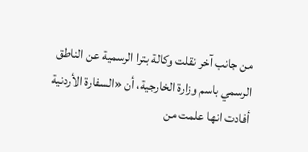من جانب آخر نقلت وكالة بترا الرسمية عن الناطق الرسمي باسم وزارة الخارجية، أن «السفارة الأردنية أفادت انها علمت من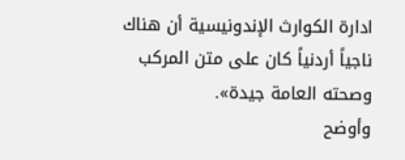ادارة الكوارث الإندونيسية أن هناك ناجياً أردنياً كان على متن المركب وصحته العامة جيدة».
وأوضح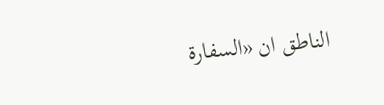الناطق ان «السفارة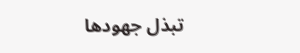تبذل جهودها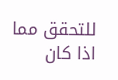للتحقق مما اذا كان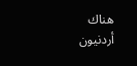هناك أردنيون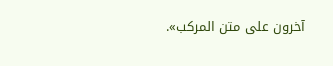آخرون على متن المركب».